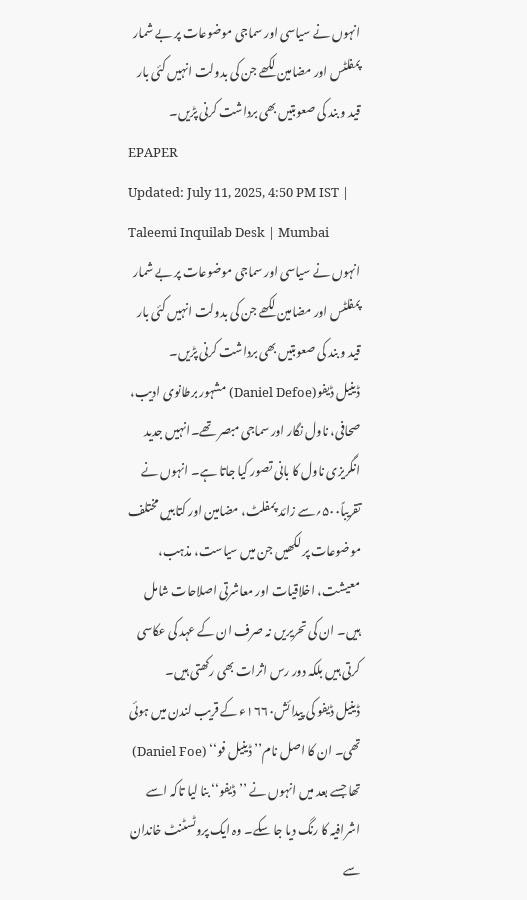انہوں نے سیاسی اور سماجی موضوعات پر بے شمار پمفلٹس اور مضامین لکھے جن کی بدولت انہیں کئی بار قید و بند کی صعوبتیں بھی برداشت کرنی پڑیں۔
EPAPER
Updated: July 11, 2025, 4:50 PM IST | Taleemi Inquilab Desk | Mumbai
انہوں نے سیاسی اور سماجی موضوعات پر بے شمار پمفلٹس اور مضامین لکھے جن کی بدولت انہیں کئی بار قید و بند کی صعوبتیں بھی برداشت کرنی پڑیں۔
ڈینیل ڈیفو(Daniel Defoe) مشہور برطانوی ادیب، صحافی، ناول نگار اور سماجی مبصر تھے۔انہیں جدید انگریزی ناول کا بانی تصور کیا جاتا ہے۔ انہوں نے تقریباً۵۰۰؍سے زائد پمفلٹ، مضامین اور کتابیں مختلف موضوعات پر لکھیں جن میں سیاست، مذہب، معیشت، اخلاقیات اور معاشرتی اصلاحات شامل ہیں۔ ان کی تحریریں نہ صرف ان کے عہد کی عکاسی کرتی ہیں بلکہ دور رس اثرات بھی رکھتی ہیں۔
ڈینیل ڈیفو کی پیدائش۱۶۶۰ء کے قریب لندن میں ہوئی تھی۔ ان کا اصل نام’’ ڈینیل فو‘‘ (Daniel Foe) تھا جسے بعد میں انہوں نے ’’ڈیفو‘‘ بنا لیا تاکہ اسے اشرافیہ کا رنگ دیا جا سکے۔ وہ ایک پروٹسٹنٹ خاندان سے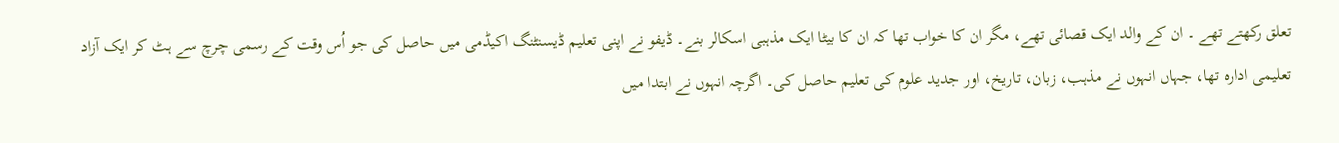تعلق رکھتے تھے ۔ ان کے والد ایک قصائی تھے، مگر ان کا خواب تھا کہ ان کا بیٹا ایک مذہبی اسکالر بنے۔ ڈیفو نے اپنی تعلیم ڈیسنٹنگ اکیڈمی میں حاصل کی جو اُس وقت کے رسمی چرچ سے ہٹ کر ایک آزاد تعلیمی ادارہ تھا، جہاں انہوں نے مذہب، زبان، تاریخ، اور جدید علوم کی تعلیم حاصل کی۔ اگرچہ انہوں نے ابتدا میں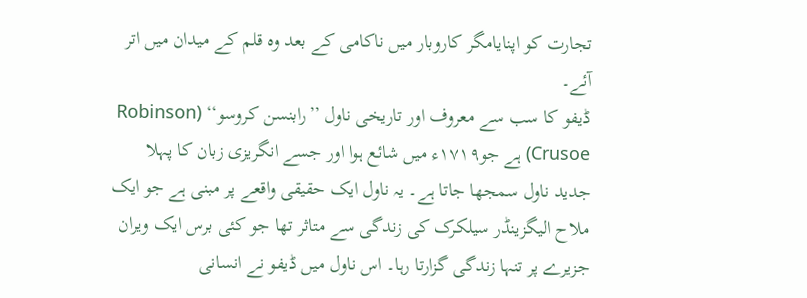تجارت کو اپنایامگر کاروبار میں ناکامی کے بعد وہ قلم کے میدان میں اتر آئے۔
ڈیفو کا سب سے معروف اور تاریخی ناول ’’رابنسن کروسو‘‘ (Robinson Crusoe) ہے جو۱۷۱۹ء میں شائع ہوا اور جسے انگریزی زبان کا پہلا جدید ناول سمجھا جاتا ہے۔ یہ ناول ایک حقیقی واقعے پر مبنی ہے جو ایک ملاح الیگزینڈر سیلکرک کی زندگی سے متاثر تھا جو کئی برس ایک ویران جزیرے پر تنہا زندگی گزارتا رہا۔ اس ناول میں ڈیفو نے انسانی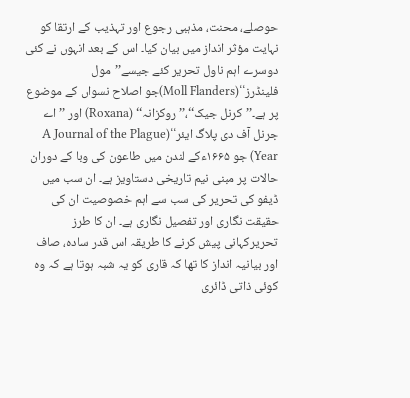حوصلے، محنت، مذہبی رجوع اور تہذیب کے ارتقا کو نہایت مؤثر انداز میں بیان کیا۔ اس کے بعد انہوں نے کئی دوسرے اہم ناول تحریر کئے جیسے’’مول فلینڈرز‘‘(Moll Flanders)جو اصلاح نسواں کے موضوع پر ہے۔’’کرنل جیک‘‘،’’روکزانہ‘‘ (Roxana) اور ’’ اے جرنل آف دی پلاگ ایئر‘‘(A Journal of the Plague Year) جو ۱۶۶۵ءکے لندن میں طاعون کی وبا کے دوران حالات پر مبنی نیم تاریخی دستاویز ہے۔ ان سب میں ڈیفو کی تحریر کی سب سے اہم خصوصیت ان کی حقیقت نگاری اور تفصیل نگاری ہے۔ ان کا طرز تحریرکہانی پیش کرنے کا طریقہ اس قدر سادہ، صاف اور بیانیہ انداز کا تھا کہ قاری کو یہ شبہ ہوتا ہے کہ وہ کوئی ذاتی ڈائری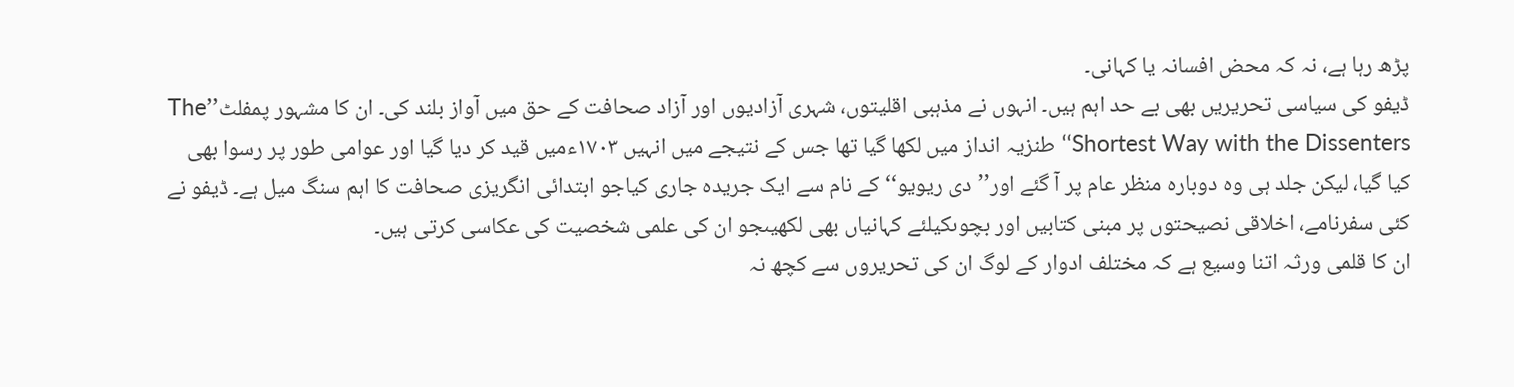پڑھ رہا ہے، نہ کہ محض افسانہ یا کہانی۔
ڈیفو کی سیاسی تحریریں بھی بے حد اہم ہیں۔ انہوں نے مذہبی اقلیتوں، شہری آزادیوں اور آزاد صحافت کے حق میں آواز بلند کی۔ ان کا مشہور پمفلٹ’’The Shortest Way with the Dissenters‘‘ طنزیہ انداز میں لکھا گیا تھا جس کے نتیجے میں انہیں ۱۷۰۳ءمیں قید کر دیا گیا اور عوامی طور پر رسوا بھی کیا گیا، لیکن جلد ہی وہ دوبارہ منظر عام پر آ گئے اور’’دی ریویو‘‘ کے نام سے ایک جریدہ جاری کیاجو ابتدائی انگریزی صحافت کا اہم سنگ میل ہے۔ ڈیفو نے کئی سفرنامے، اخلاقی نصیحتوں پر مبنی کتابیں اور بچوںکیلئے کہانیاں بھی لکھیںجو ان کی علمی شخصیت کی عکاسی کرتی ہیں۔
ان کا قلمی ورثہ اتنا وسیع ہے کہ مختلف ادوار کے لوگ ان کی تحریروں سے کچھ نہ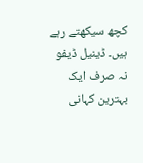کچھ سیکھتے رہے ہیں۔ ڈینیل ڈیفو نہ صرف ایک بہترین کہانی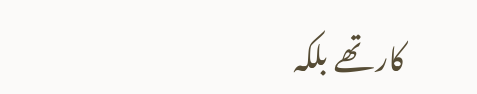کار تھے بلکہ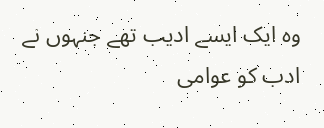وہ ایک ایسے ادیب تھے جنہوں نے ادب کو عوامی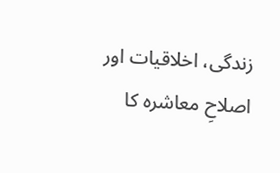زندگی، اخلاقیات اور اصلاحِ معاشرہ کا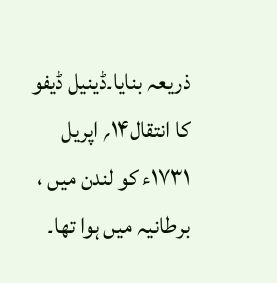ذریعہ بنایا۔ڈینیل ڈیفو کا انتقال۱۴؍ اپریل ۱۷۳۱ء کو لندن میں ، برطانیہ میں ہوا تھا۔